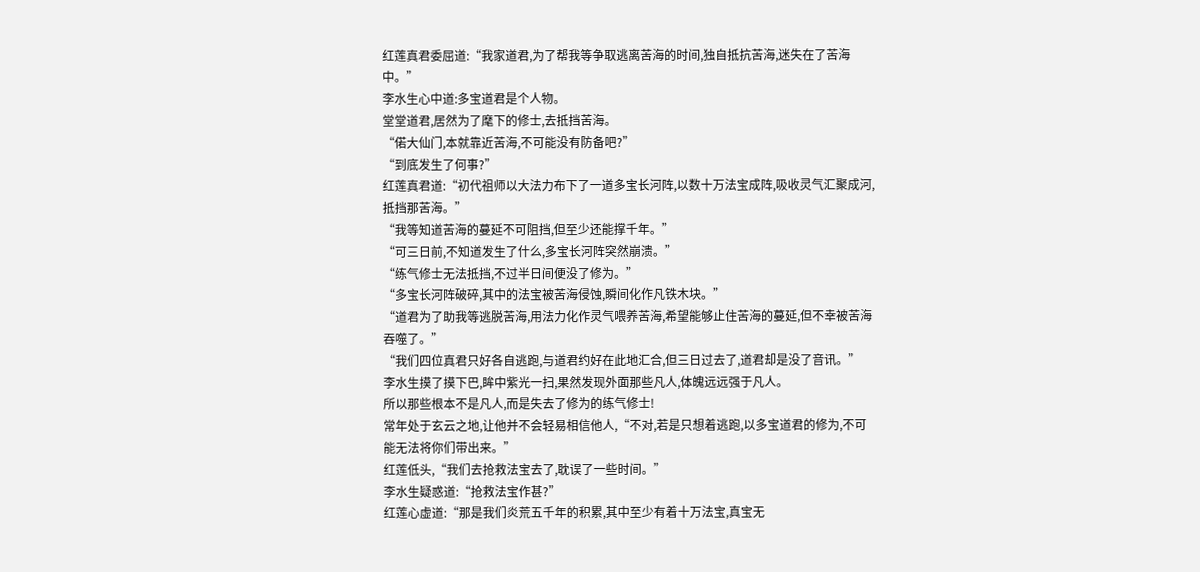红莲真君委屈道:“我家道君,为了帮我等争取逃离苦海的时间,独自抵抗苦海,迷失在了苦海中。”
李水生心中道:多宝道君是个人物。
堂堂道君,居然为了麾下的修士,去抵挡苦海。
“偌大仙门,本就靠近苦海,不可能没有防备吧?”
“到底发生了何事?”
红莲真君道:“初代祖师以大法力布下了一道多宝长河阵,以数十万法宝成阵,吸收灵气汇聚成河,抵挡那苦海。”
“我等知道苦海的蔓延不可阻挡,但至少还能撑千年。”
“可三日前,不知道发生了什么,多宝长河阵突然崩溃。”
“练气修士无法抵挡,不过半日间便没了修为。”
“多宝长河阵破碎,其中的法宝被苦海侵蚀,瞬间化作凡铁木块。”
“道君为了助我等逃脱苦海,用法力化作灵气喂养苦海,希望能够止住苦海的蔓延,但不幸被苦海吞噬了。”
“我们四位真君只好各自逃跑,与道君约好在此地汇合,但三日过去了,道君却是没了音讯。”
李水生摸了摸下巴,眸中紫光一扫,果然发现外面那些凡人,体魄远远强于凡人。
所以那些根本不是凡人,而是失去了修为的练气修士!
常年处于玄云之地,让他并不会轻易相信他人,“不对,若是只想着逃跑,以多宝道君的修为,不可能无法将你们带出来。”
红莲低头,“我们去抢救法宝去了,耽误了一些时间。”
李水生疑惑道:“抢救法宝作甚?”
红莲心虚道:“那是我们炎荒五千年的积累,其中至少有着十万法宝,真宝无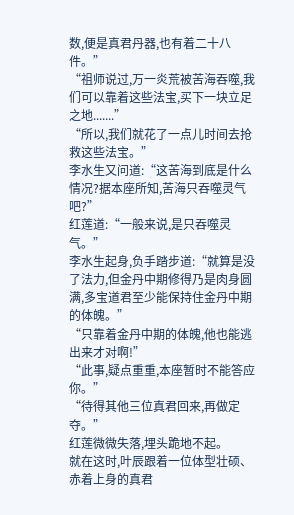数,便是真君丹器,也有着二十八件。”
“祖师说过,万一炎荒被苦海吞噬,我们可以靠着这些法宝,买下一块立足之地.......”
“所以,我们就花了一点儿时间去抢救这些法宝。”
李水生又问道:“这苦海到底是什么情况?据本座所知,苦海只吞噬灵气吧?”
红莲道:“一般来说,是只吞噬灵气。”
李水生起身,负手踏步道:“就算是没了法力,但金丹中期修得乃是肉身圆满,多宝道君至少能保持住金丹中期的体魄。”
“只靠着金丹中期的体魄,他也能逃出来才对啊!”
“此事,疑点重重,本座暂时不能答应你。”
“待得其他三位真君回来,再做定夺。”
红莲微微失落,埋头跪地不起。
就在这时,叶辰跟着一位体型壮硕、赤着上身的真君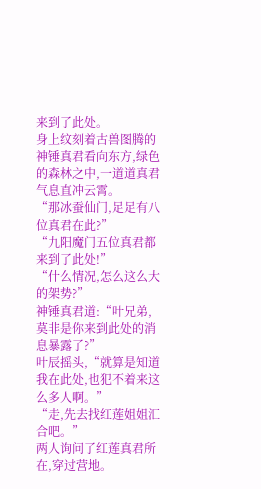来到了此处。
身上纹刻着古兽图腾的神锤真君看向东方,绿色的森林之中,一道道真君气息直冲云霄。
“那冰蚕仙门,足足有八位真君在此?”
“九阳魔门五位真君都来到了此处!”
“什么情况,怎么这么大的架势?”
神锤真君道:“叶兄弟,莫非是你来到此处的消息暴露了?”
叶辰摇头,“就算是知道我在此处,也犯不着来这么多人啊。”
“走,先去找红莲姐姐汇合吧。”
两人询问了红莲真君所在,穿过营地。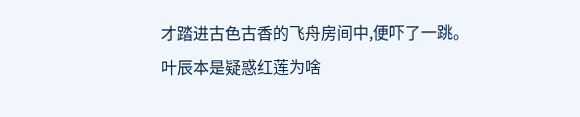才踏进古色古香的飞舟房间中,便吓了一跳。
叶辰本是疑惑红莲为啥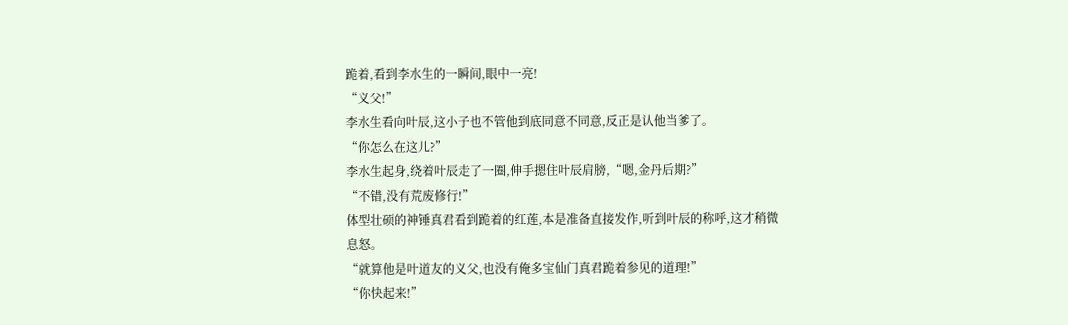跪着,看到李水生的一瞬间,眼中一亮!
“义父!”
李水生看向叶辰,这小子也不管他到底同意不同意,反正是认他当爹了。
“你怎么在这儿?”
李水生起身,绕着叶辰走了一圈,伸手摁住叶辰肩膀,“嗯,金丹后期?”
“不错,没有荒废修行!”
体型壮硕的神锤真君看到跪着的红莲,本是准备直接发作,听到叶辰的称呼,这才稍微息怒。
“就算他是叶道友的义父,也没有俺多宝仙门真君跪着参见的道理!”
“你快起来!”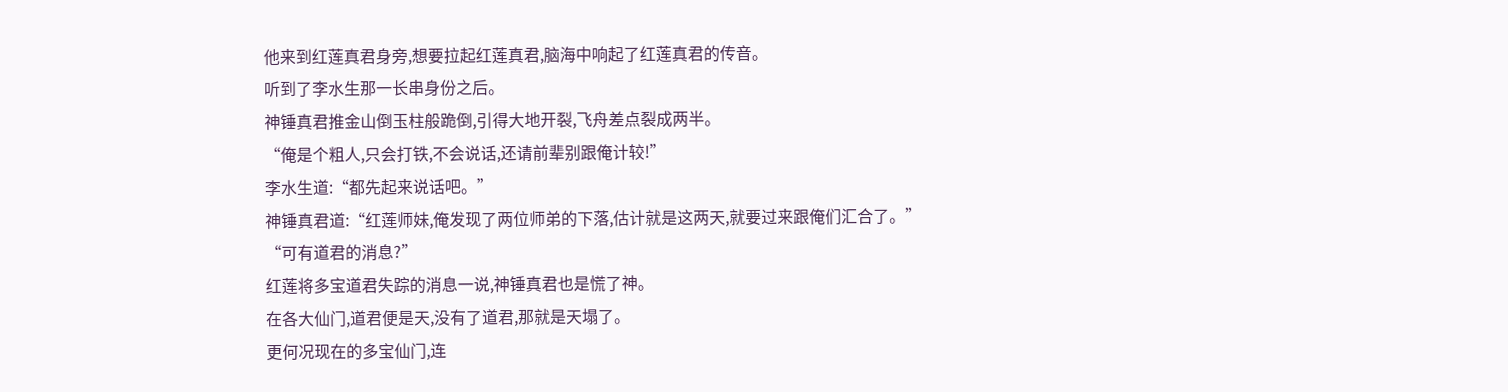他来到红莲真君身旁,想要拉起红莲真君,脑海中响起了红莲真君的传音。
听到了李水生那一长串身份之后。
神锤真君推金山倒玉柱般跪倒,引得大地开裂,飞舟差点裂成两半。
“俺是个粗人,只会打铁,不会说话,还请前辈别跟俺计较!”
李水生道:“都先起来说话吧。”
神锤真君道:“红莲师妹,俺发现了两位师弟的下落,估计就是这两天,就要过来跟俺们汇合了。”
“可有道君的消息?”
红莲将多宝道君失踪的消息一说,神锤真君也是慌了神。
在各大仙门,道君便是天,没有了道君,那就是天塌了。
更何况现在的多宝仙门,连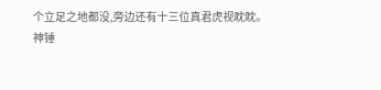个立足之地都没,旁边还有十三位真君虎视眈眈。
神锤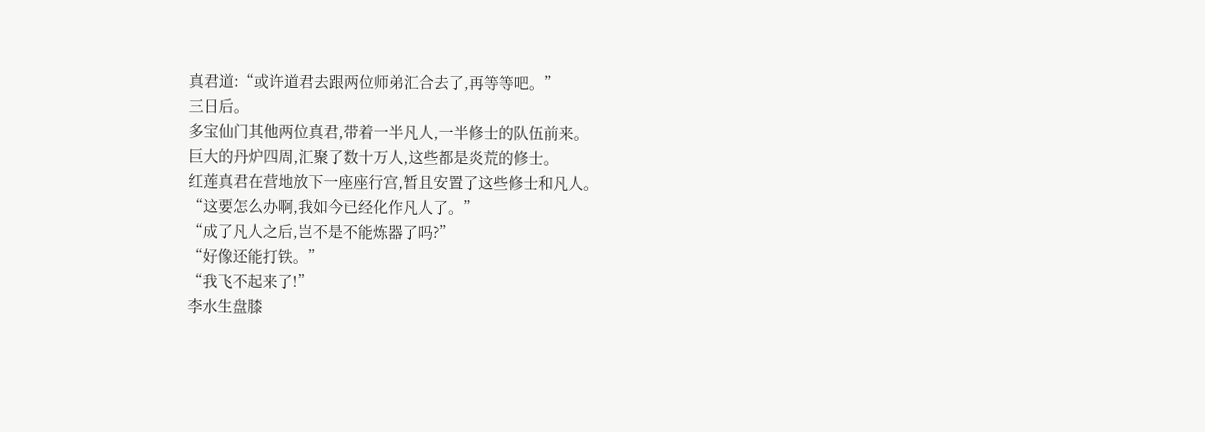真君道:“或许道君去跟两位师弟汇合去了,再等等吧。”
三日后。
多宝仙门其他两位真君,带着一半凡人,一半修士的队伍前来。
巨大的丹炉四周,汇聚了数十万人,这些都是炎荒的修士。
红莲真君在营地放下一座座行宫,暂且安置了这些修士和凡人。
“这要怎么办啊,我如今已经化作凡人了。”
“成了凡人之后,岂不是不能炼器了吗?”
“好像还能打铁。”
“我飞不起来了!”
李水生盘膝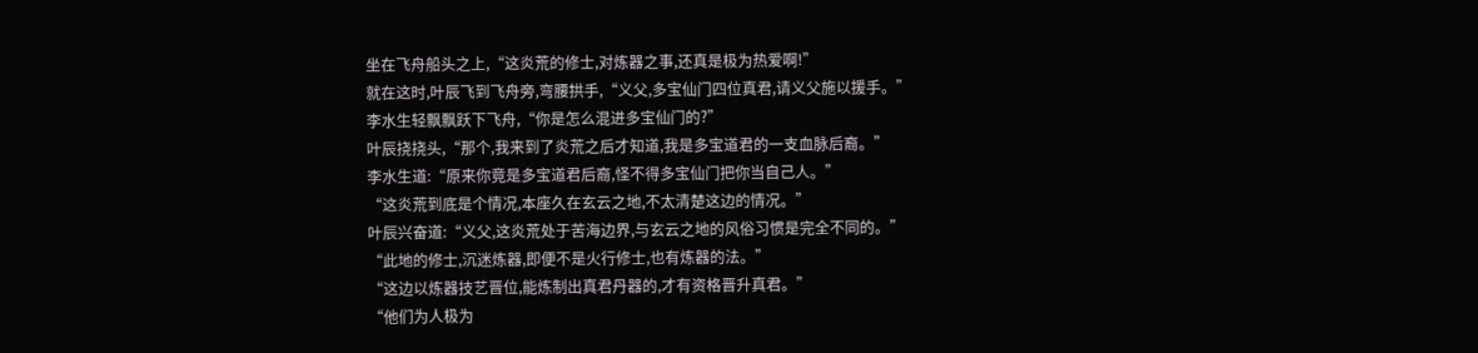坐在飞舟船头之上,“这炎荒的修士,对炼器之事,还真是极为热爱啊!”
就在这时,叶辰飞到飞舟旁,弯腰拱手,“义父,多宝仙门四位真君,请义父施以援手。”
李水生轻飘飘跃下飞舟,“你是怎么混进多宝仙门的?”
叶辰挠挠头,“那个,我来到了炎荒之后才知道,我是多宝道君的一支血脉后裔。”
李水生道:“原来你竟是多宝道君后裔,怪不得多宝仙门把你当自己人。”
“这炎荒到底是个情况,本座久在玄云之地,不太清楚这边的情况。”
叶辰兴奋道:“义父,这炎荒处于苦海边界,与玄云之地的风俗习惯是完全不同的。”
“此地的修士,沉迷炼器,即便不是火行修士,也有炼器的法。”
“这边以炼器技艺晋位,能炼制出真君丹器的,才有资格晋升真君。”
“他们为人极为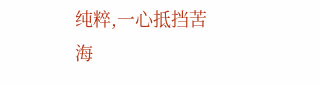纯粹,一心抵挡苦海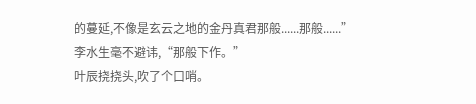的蔓延,不像是玄云之地的金丹真君那般......那般......”
李水生毫不避讳,“那般下作。”
叶辰挠挠头,吹了个口哨。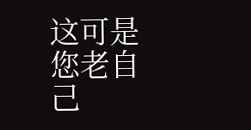这可是您老自己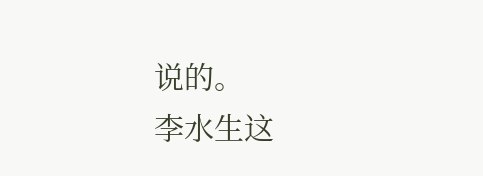说的。
李水生这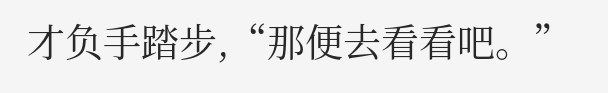才负手踏步,“那便去看看吧。”